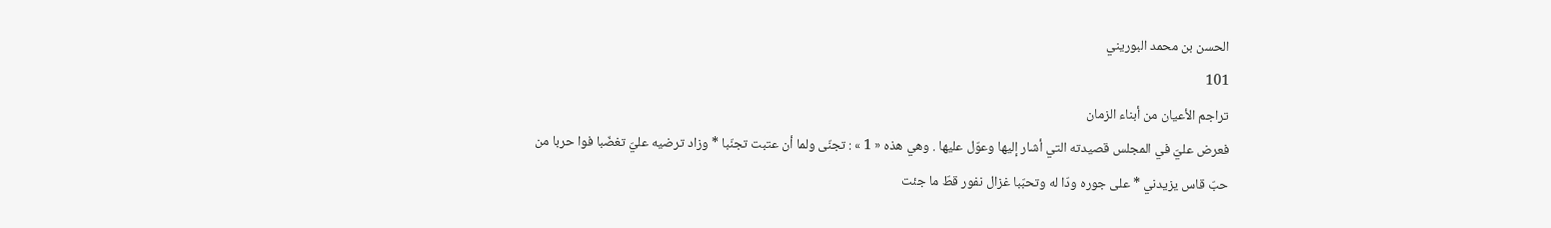الحسن بن محمد البوريني
101
تراجم الأعيان من أبناء الزمان
فعرض عليّ في المجلس قصيدته التي أشار إليها وعوّل عليها . وهي هذه « 1 » : تجنّى ولما أن عتبت تجنّبا * وزاد ترضيه عليّ تغضّبا فوا حربا من حبّ قاس يزيدني * على جوره ودّا له وتحبّبا غزال نفور قطّ ما جئت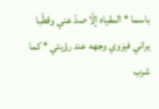باسما * المقياه إلّا صدّ عني وقطّبا يراني فيزوي وجهه عند رؤيتي * كما شرب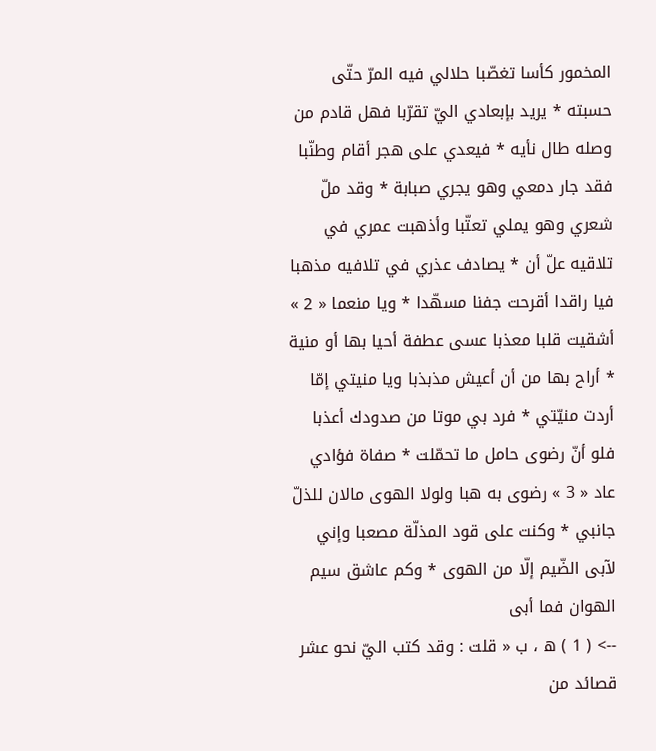المخمور كأسا تغصّبا حلالي فيه المرّ حتّى حسبته * يريد بإبعادي اليّ تقرّبا فهل قادم من وصله طال نأيه * فيعدي على هجر أقام وطنّبا فقد جار دمعي وهو يجري صبابة * وقد ملّ شعري وهو يملي تعتّبا وأذهبت عمري في تلاقيه علّ أن * يصادف عذري في تلافيه مذهبا فيا راقدا أقرحت جفنا مسهّدا * ويا منعما « 2 » أشقيت قلبا معذبا عسى عطفة أحيا بها أو منية * أراح بها من أن أعيش مذبذبا ويا منيتي إمّا أردت منيّتي * فرد بي موتا من صدودك أعذبا فلو أنّ رضوى حامل ما تحمّلت * صفاة فؤادي عاد « 3 » رضوى به هبا ولولا الهوى مالان للذلّ جانبي * وكنت على قود المذلّة مصعبا وإني لآبى الضّيم إلّا من الهوى * وكم عاشق سيم الهوان فما أبى
--> ( 1 ) ه ، ب « قلت : وقد كتب اليّ نحو عشر قصائد من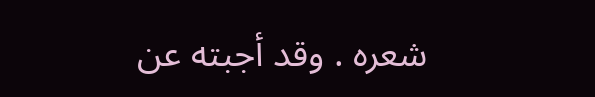شعره . وقد أجبته عن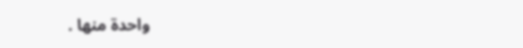واحدة منها .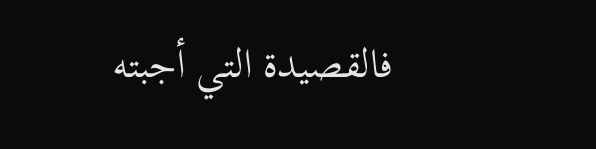فالقصيدة التي أجبته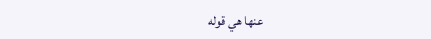عنها هي قوله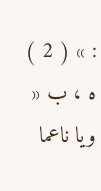: » ( 2 ) ه ، ب « ويا ناعما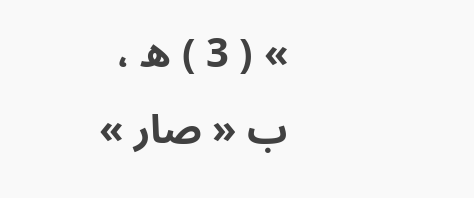» ( 3 ) ه ، ب « صار »